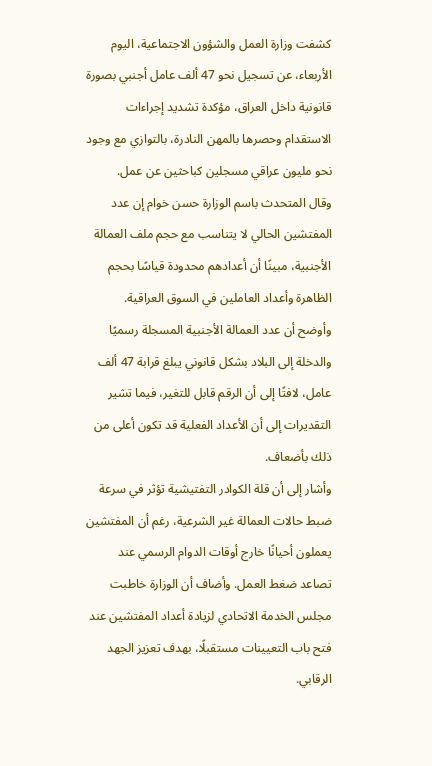كشفت وزارة العمل والشؤون الاجتماعية، اليوم الأربعاء، عن تسجيل نحو 47 ألف عامل أجنبي بصورة قانونية داخل العراق، مؤكدة تشديد إجراءات الاستقدام وحصرها بالمهن النادرة، بالتوازي مع وجود نحو مليون عراقي مسجلين كباحثين عن عمل.
وقال المتحدث باسم الوزارة حسن خوام إن عدد المفتشين الحالي لا يتناسب مع حجم ملف العمالة الأجنبية، مبينًا أن أعدادهم محدودة قياسًا بحجم الظاهرة وأعداد العاملين في السوق العراقية.
وأوضح أن عدد العمالة الأجنبية المسجلة رسميًا والدخلة إلى البلاد بشكل قانوني يبلغ قرابة 47 ألف عامل، لافتًا إلى أن الرقم قابل للتغير، فيما تشير التقديرات إلى أن الأعداد الفعلية قد تكون أعلى من ذلك بأضعاف.
وأشار إلى أن قلة الكوادر التفتيشية تؤثر في سرعة ضبط حالات العمالة غير الشرعية، رغم أن المفتشين يعملون أحيانًا خارج أوقات الدوام الرسمي عند تصاعد ضغط العمل. وأضاف أن الوزارة خاطبت مجلس الخدمة الاتحادي لزيادة أعداد المفتشين عند فتح باب التعيينات مستقبلًا، بهدف تعزيز الجهد الرقابي.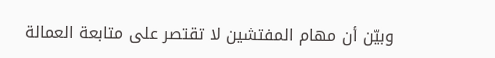وبيّن أن مهام المفتشين لا تقتصر على متابعة العمالة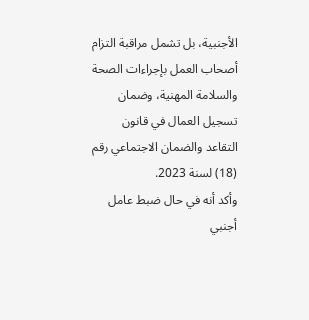الأجنبية، بل تشمل مراقبة التزام أصحاب العمل بإجراءات الصحة والسلامة المهنية، وضمان تسجيل العمال في قانون التقاعد والضمان الاجتماعي رقم (18) لسنة 2023.
وأكد أنه في حال ضبط عامل أجنبي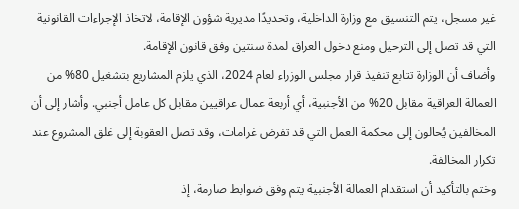غير مسجل، يتم التنسيق مع وزارة الداخلية، وتحديدًا مديرية شؤون الإقامة، لاتخاذ الإجراءات القانونية التي قد تصل إلى الترحيل ومنع دخول العراق لمدة سنتين وفق قانون الإقامة.
وأضاف أن الوزارة تتابع تنفيذ قرار مجلس الوزراء لعام 2024، الذي يلزم المشاريع بتشغيل 80% من العمالة العراقية مقابل 20% من الأجنبية، أي أربعة عمال عراقيين مقابل كل عامل أجنبي. وأشار إلى أن المخالفين يُحالون إلى محكمة العمل التي قد تفرض غرامات، وقد تصل العقوبة إلى غلق المشروع عند تكرار المخالفة.
وختم بالتأكيد أن استقدام العمالة الأجنبية يتم وفق ضوابط صارمة، إذ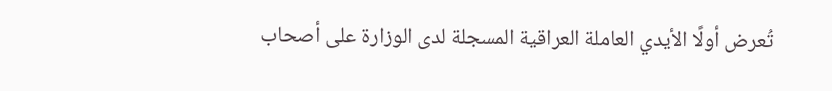تُعرض أولًا الأيدي العاملة العراقية المسجلة لدى الوزارة على أصحاب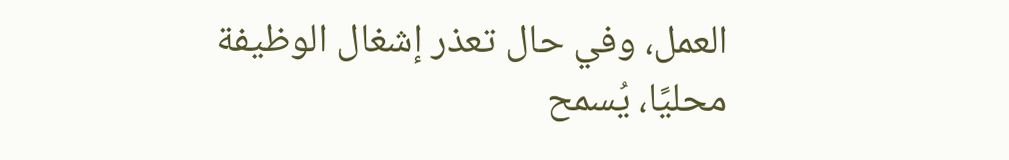العمل، وفي حال تعذر إشغال الوظيفة محليًا، يُسمح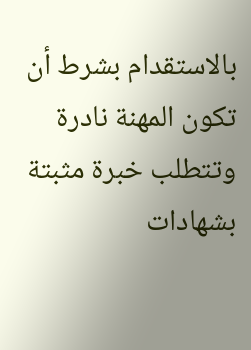بالاستقدام بشرط أن تكون المهنة نادرة وتتطلب خبرة مثبتة بشهادات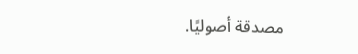مصدقة أصوليًا.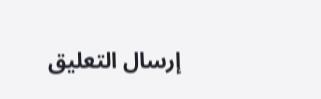إرسال التعليق